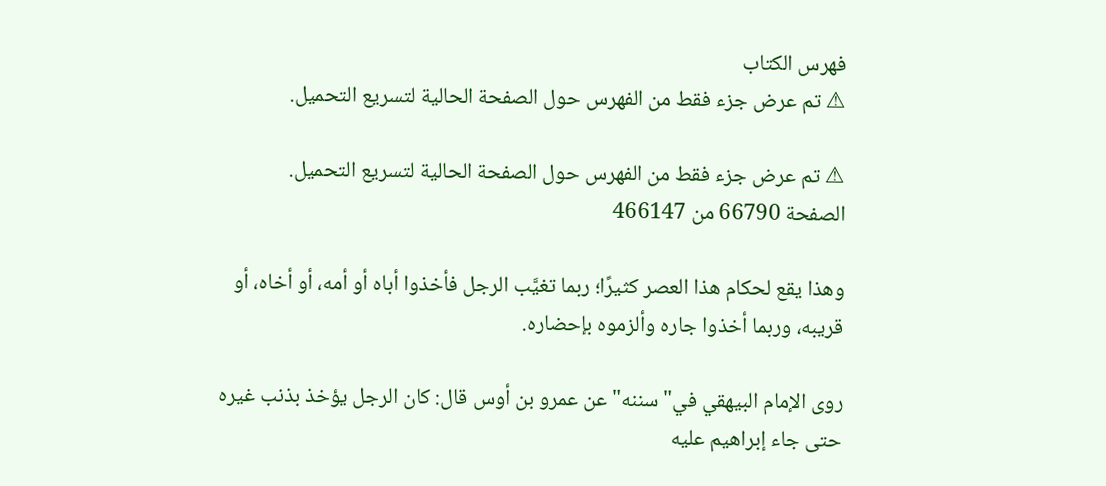فهرس الكتاب
⚠ تم عرض جزء فقط من الفهرس حول الصفحة الحالية لتسريع التحميل.

⚠ تم عرض جزء فقط من الفهرس حول الصفحة الحالية لتسريع التحميل.
الصفحة 66790 من 466147

وهذا يقع لحكام هذا العصر كثيرًا؛ ربما تغيَّب الرجل فأخذوا أباه أو أمه، أو أخاه، أو قريبه، وربما أخذوا جاره وألزموه بإحضاره.

روى الإمام البيهقي في"سننه"عن عمرو بن أوس قال: كان الرجل يؤخذ بذنب غيره حتى جاء إبراهيم عليه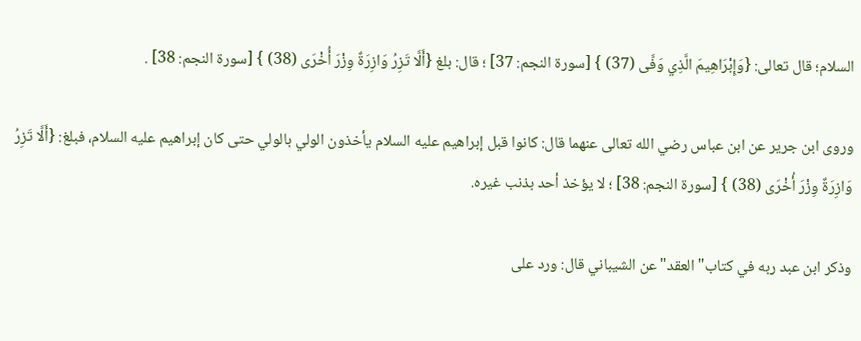السلام؛ قال تعالى: {وَإِبْرَاهِيمَ الَّذِي وَفَّى (37) } [سورة النجم: 37] ؛ قال: بلغ {أَلَّا تَزِرُ وَازِرَةٌ وِزْرَ أُخْرَى (38) } [سورة النجم: 38] .

وروى ابن جرير عن ابن عباس رضي الله تعالى عنهما قال: كانوا قبل إبراهيم عليه السلام يأخذون الولي بالولي حتى كان إبراهيم عليه السلام، فبلغ: {أَلَّا تَزِرُ وَازِرَةٌ وِزْرَ أُخْرَى (38) } [سورة النجم: 38] ؛ لا يؤخذ أحد بذنب غيره.

وذكر ابن عبد ربه في كتاب"العقد"عن الشيباني قال: ورد على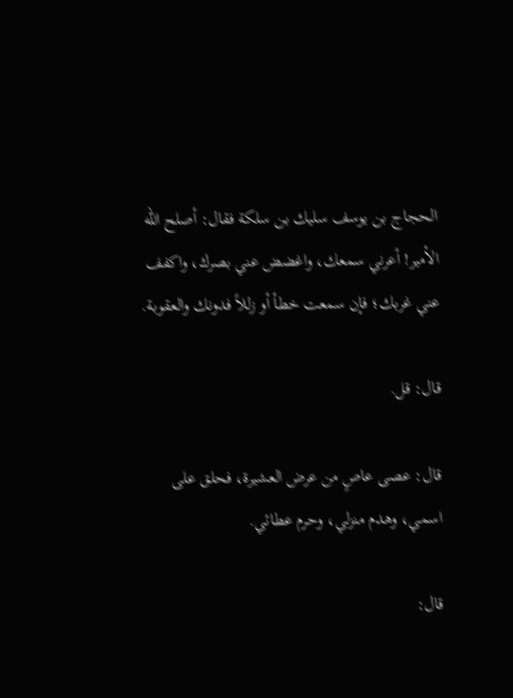الحجاج بن يوسف سليك بن سلكة فقال: أصلح الله الأمير! أعرني سمعك، واغضض عني بصرك، واكفف عني غربك؛ فإن سمعت خطأ أو زللاً فدونك والعقوبة.

قال: قل.

قال: عصى عاصٍ من عرض العشيرة، فحلق على اسمي، وهدم منزلي، وحرم عطائي.

قال: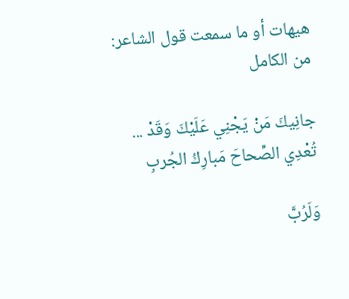هيهات أو ما سمعت قول الشاعر: من الكامل

جانِيكَ مَنْ يَجْنِي عَلَيْكَ وَقَدْ ... تُعْدِي الصِّحاحَ مَبارِكُ الجُربِ

وَلَرُبَّ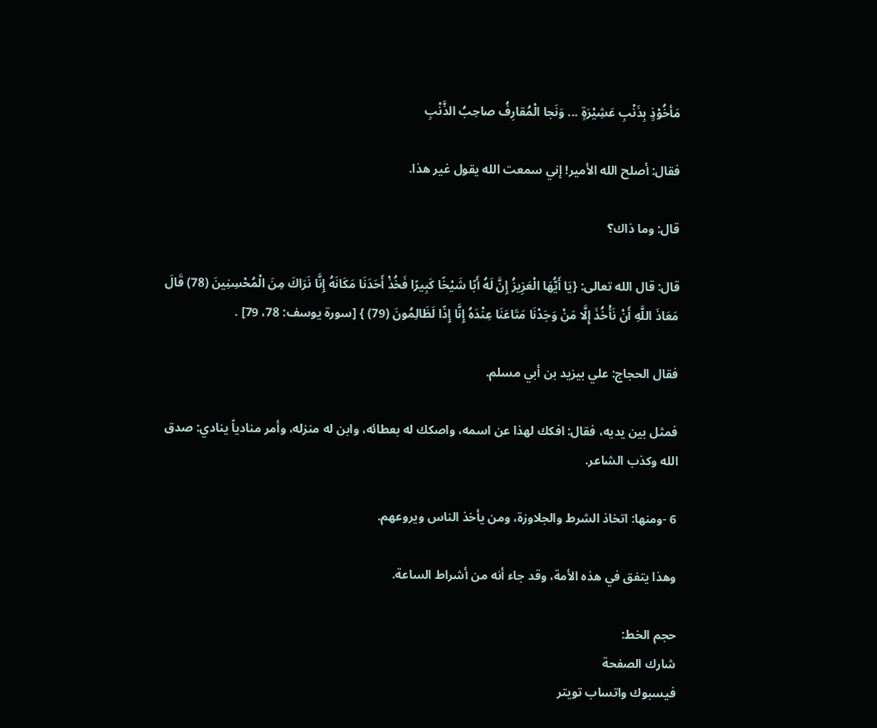مَأخُوْذٍ بِذَنْبِ عَشِيْرَةٍ ... وَنَجا الْمُقارِفُ صاحِبُ الذَّنْبِ

فقال: أصلح الله الأمير! إني سمعت الله يقول غير هذا.

قال: وما ذاك؟

قال: قال الله تعالى: {يَا أَيُّهَا الْعَزِيزُ إِنَّ لَهُ أَبًا شَيْخًا كَبِيرًا فَخُذْ أَحَدَنَا مَكَانَهُ إِنَّا نَرَاكَ مِنَ الْمُحْسِنِينَ (78) قَالَ مَعَاذَ اللَّهِ أَنْ نَأْخُذَ إِلَّا مَنْ وَجَدْنَا مَتَاعَنَا عِنْدَهُ إِنَّا إِذًا لَظَالِمُونَ (79) } [سورة يوسف: 78، 79] .

فقال الحجاج: علي بيزيد بن أبي مسلم.

فمثل بين يديه، فقال: افكك لهذا عن اسمه، واصكك له بعطائه، وابن له منزله، وأمر منادياً ينادي: صدق الله وكذب الشاعر.

6 -ومنها: اتخاذ الشرط والجلاوزة، ومن يأخذ الناس ويروعهم.

وهذا يتفق في هذه الأمة، وقد جاء أنه من أشراط الساعة.

حجم الخط:
شارك الصفحة
فيسبوك واتساب تويتر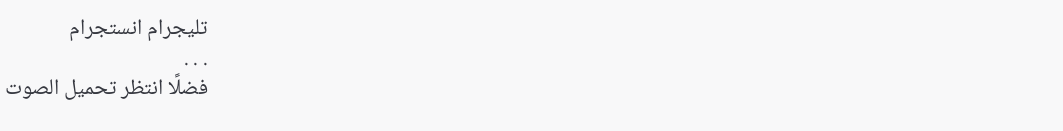تليجرام انستجرام
. . .
فضلًا انتظر تحميل الصوت